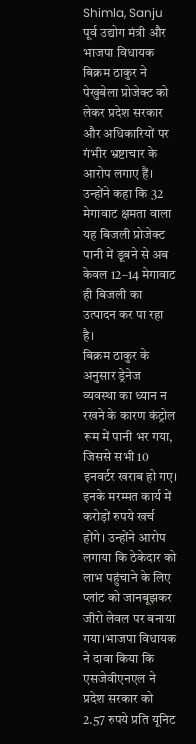Shimla, Sanju
पूर्व उद्योग मंत्री और भाजपा विधायक बिक्रम ठाकुर ने पेखुबेला प्रोजेक्ट को लेकर प्रदेश सरकार और अधिकारियों पर गंभीर भ्रष्टाचार के आरोप लगाए हैं। उन्होंने कहा कि 32 मेगावाट क्षमता वाला यह बिजली प्रोजेक्ट पानी में डूबने से अब केवल 12–14 मेगावाट ही बिजली का उत्पादन कर पा रहा है।
बिक्रम ठाकुर के अनुसार ड्रेनेज व्यवस्था का ध्यान न रखने के कारण कंट्रोल रूम में पानी भर गया, जिससे सभी 10 इनवर्टर खराब हो गए। इनके मरम्मत कार्य में करोड़ों रुपये खर्च होंगे। उन्होंने आरोप लगाया कि ठेकेदार को लाभ पहुंचाने के लिए प्लांट को जानबूझकर जीरो लेवल पर बनाया गया।भाजपा विधायक ने दावा किया कि एसजेवीएनएल ने प्रदेश सरकार को 2.57 रुपये प्रति यूनिट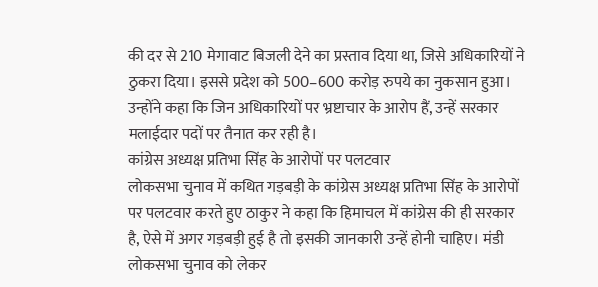की दर से 210 मेगावाट बिजली देने का प्रस्ताव दिया था, जिसे अधिकारियों ने ठुकरा दिया। इससे प्रदेश को 500–600 करोड़ रुपये का नुकसान हुआ। उन्होंने कहा कि जिन अधिकारियों पर भ्रष्टाचार के आरोप हैं, उन्हें सरकार मलाईदार पदों पर तैनात कर रही है।
कांग्रेस अध्यक्ष प्रतिभा सिंह के आरोपों पर पलटवार
लोकसभा चुनाव में कथित गड़बड़ी के कांग्रेस अध्यक्ष प्रतिभा सिंह के आरोपों पर पलटवार करते हुए ठाकुर ने कहा कि हिमाचल में कांग्रेस की ही सरकार है, ऐसे में अगर गड़बड़ी हुई है तो इसकी जानकारी उन्हें होनी चाहिए। मंडी लोकसभा चुनाव को लेकर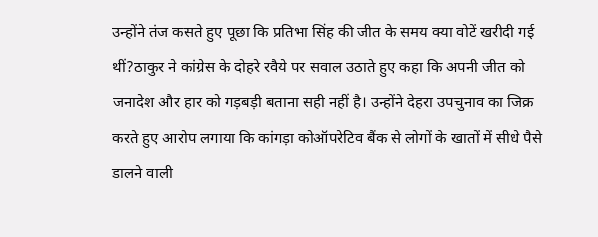उन्होंने तंज कसते हुए पूछा कि प्रतिभा सिंह की जीत के समय क्या वोटें खरीदी गई थीं?ठाकुर ने कांग्रेस के दोहरे रवैये पर सवाल उठाते हुए कहा कि अपनी जीत को जनादेश और हार को गड़बड़ी बताना सही नहीं है। उन्होंने देहरा उपचुनाव का जिक्र करते हुए आरोप लगाया कि कांगड़ा कोऑपरेटिव बैंक से लोगों के खातों में सीधे पैसे डालने वाली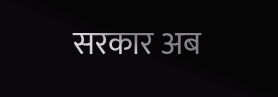सरकार अब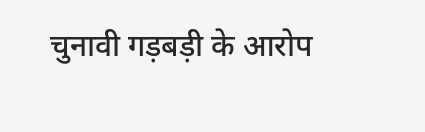चुनावी गड़बड़ी के आरोप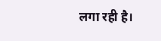लगा रही है।